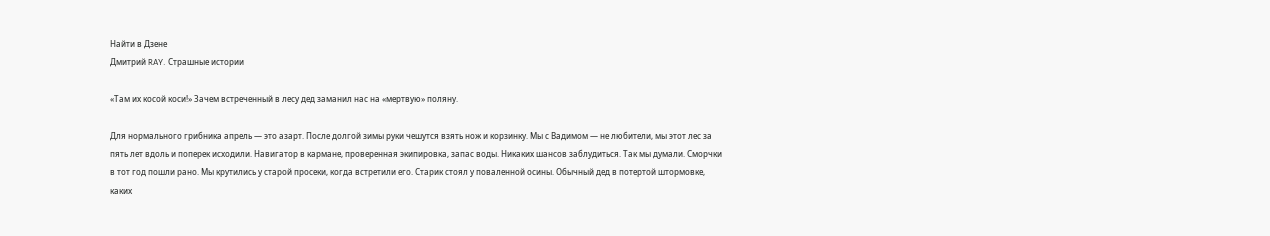Найти в Дзене
Дмитрий RAY. Страшные истории

«Там их косой коси!» Зачем встреченный в лесу дед заманил нас на «мертвую» поляну.

Для нормального грибника апрель — это азарт. После долгой зимы руки чешутся взять нож и корзинку. Мы с Вадимом — не любители, мы этот лес за пять лет вдоль и поперек исходили. Навигатор в кармане, проверенная экипировка, запас воды. Никаких шансов заблудиться. Так мы думали. Сморчки в тот год пошли рано. Мы крутились у старой просеки, когда встретили его. Старик стоял у поваленной осины. Обычный дед в потертой штормовке, каких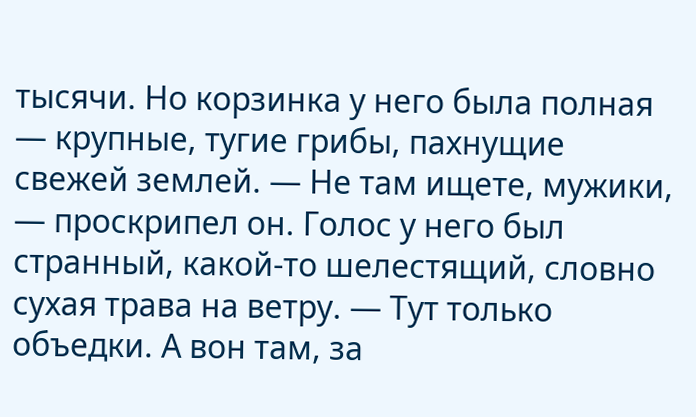тысячи. Но корзинка у него была полная — крупные, тугие грибы, пахнущие свежей землей. — Не там ищете, мужики, — проскрипел он. Голос у него был странный, какой-то шелестящий, словно сухая трава на ветру. — Тут только объедки. А вон там, за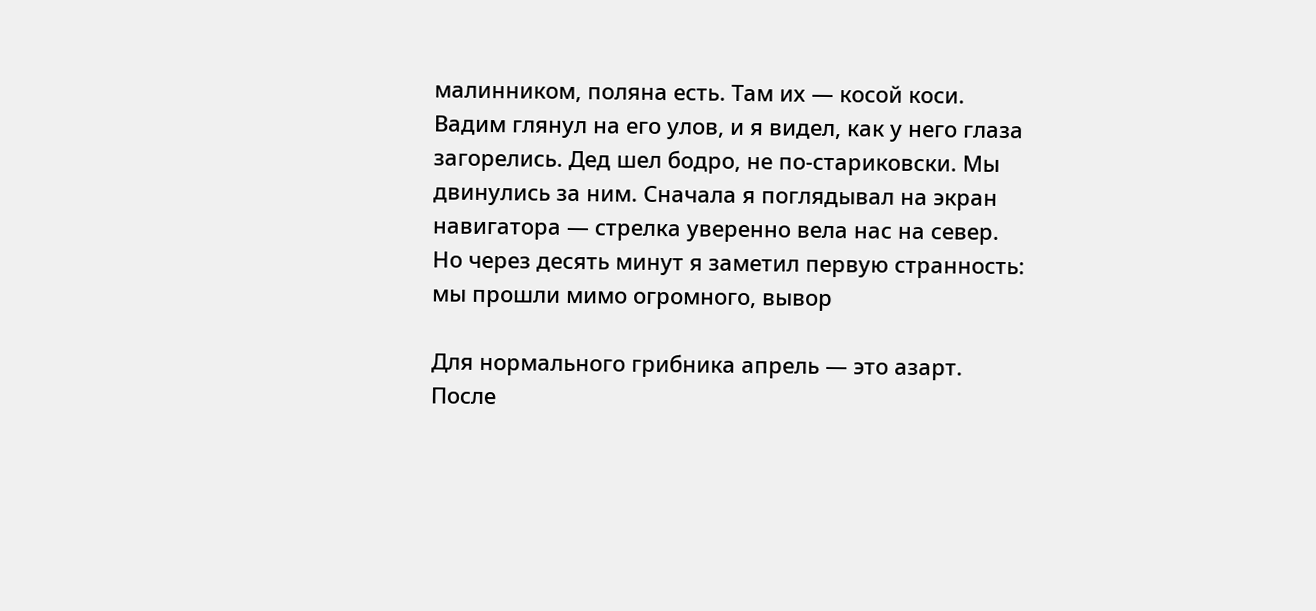малинником, поляна есть. Там их — косой коси. Вадим глянул на его улов, и я видел, как у него глаза загорелись. Дед шел бодро, не по-стариковски. Мы двинулись за ним. Сначала я поглядывал на экран навигатора — стрелка уверенно вела нас на север. Но через десять минут я заметил первую странность: мы прошли мимо огромного, вывор

Для нормального грибника апрель — это азарт. После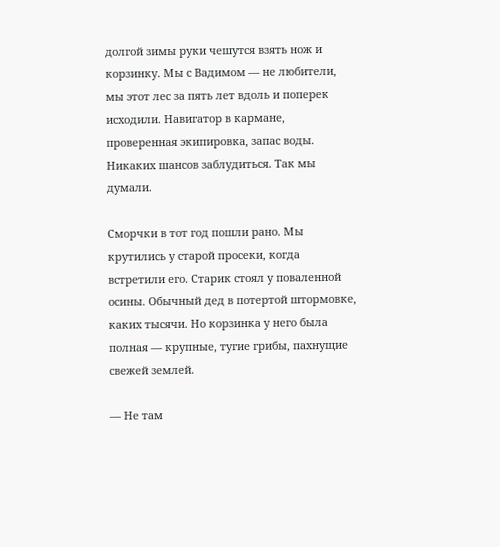долгой зимы руки чешутся взять нож и корзинку. Мы с Вадимом — не любители, мы этот лес за пять лет вдоль и поперек исходили. Навигатор в кармане, проверенная экипировка, запас воды. Никаких шансов заблудиться. Так мы думали.

Сморчки в тот год пошли рано. Мы крутились у старой просеки, когда встретили его. Старик стоял у поваленной осины. Обычный дед в потертой штормовке, каких тысячи. Но корзинка у него была полная — крупные, тугие грибы, пахнущие свежей землей.

— Не там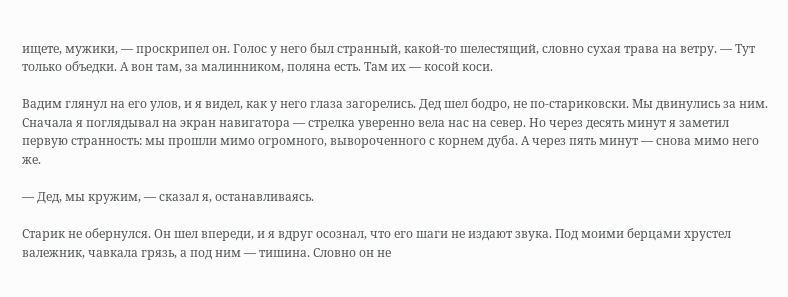ищете, мужики, — проскрипел он. Голос у него был странный, какой-то шелестящий, словно сухая трава на ветру. — Тут только объедки. А вон там, за малинником, поляна есть. Там их — косой коси.

Вадим глянул на его улов, и я видел, как у него глаза загорелись. Дед шел бодро, не по-стариковски. Мы двинулись за ним. Сначала я поглядывал на экран навигатора — стрелка уверенно вела нас на север. Но через десять минут я заметил первую странность: мы прошли мимо огромного, вывороченного с корнем дуба. А через пять минут — снова мимо него же.

— Дед, мы кружим, — сказал я, останавливаясь.

Старик не обернулся. Он шел впереди, и я вдруг осознал, что его шаги не издают звука. Под моими берцами хрустел валежник, чавкала грязь, а под ним — тишина. Словно он не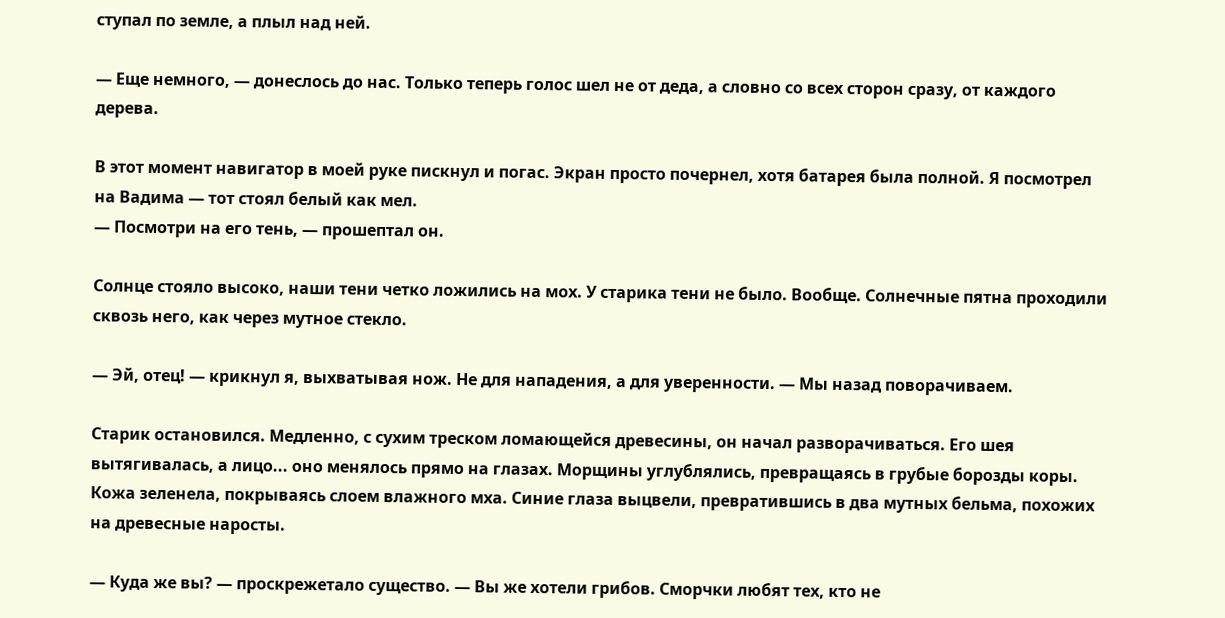ступал по земле, а плыл над ней.

— Еще немного, — донеслось до нас. Только теперь голос шел не от деда, а словно со всех сторон сразу, от каждого дерева.

В этот момент навигатор в моей руке пискнул и погас. Экран просто почернел, хотя батарея была полной. Я посмотрел на Вадима — тот стоял белый как мел.
— Посмотри на его тень, — прошептал он.

Солнце стояло высоко, наши тени четко ложились на мох. У старика тени не было. Вообще. Солнечные пятна проходили сквозь него, как через мутное стекло.

— Эй, отец! — крикнул я, выхватывая нож. Не для нападения, а для уверенности. — Мы назад поворачиваем.

Старик остановился. Медленно, с сухим треском ломающейся древесины, он начал разворачиваться. Его шея вытягивалась, а лицо... оно менялось прямо на глазах. Морщины углублялись, превращаясь в грубые борозды коры. Кожа зеленела, покрываясь слоем влажного мха. Синие глаза выцвели, превратившись в два мутных бельма, похожих на древесные наросты.

— Куда же вы? — проскрежетало существо. — Вы же хотели грибов. Сморчки любят тех, кто не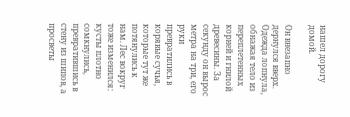нашел дорогу домой.

Он внезапно дернулся вверх. Одежда лопнула, обнажая тело из переплетенных корней и гнилой древесины. За секунду он вырос метра на три, его руки превратились в корявые сучья, которые тут же потянулись к нам. Лес вокруг тоже изменился: кусты плотно сомкнулись, превратившись в стену из шипов, а просветы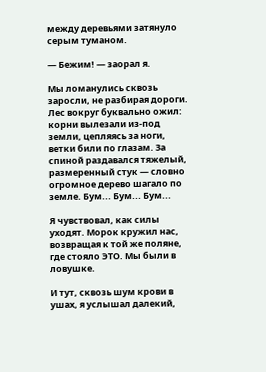между деревьями затянуло серым туманом.

— Бежим! — заорал я.

Мы ломанулись сквозь заросли, не разбирая дороги. Лес вокруг буквально ожил: корни вылезали из-под земли, цепляясь за ноги, ветки били по глазам. За спиной раздавался тяжелый, размеренный стук — словно огромное дерево шагало по земле. Бум... Бум... Бум...

Я чувствовал, как силы уходят. Морок кружил нас, возвращая к той же поляне, где стояло ЭТО. Мы были в ловушке.

И тут, сквозь шум крови в ушах, я услышал далекий,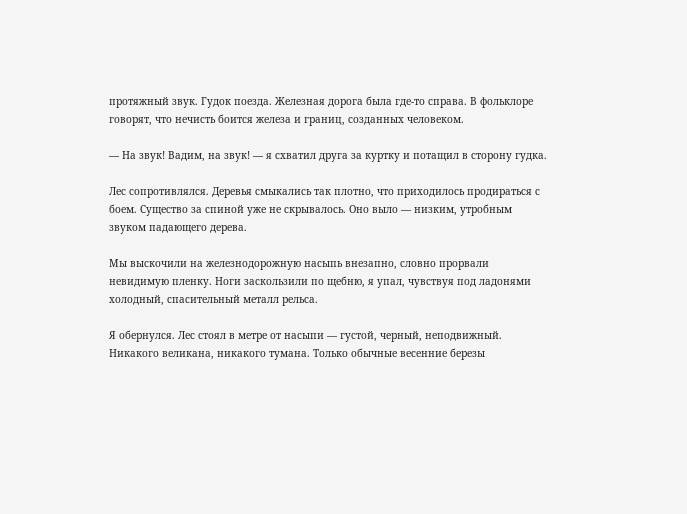протяжный звук. Гудок поезда. Железная дорога была где-то справа. В фольклоре говорят, что нечисть боится железа и границ, созданных человеком.

— На звук! Вадим, на звук! — я схватил друга за куртку и потащил в сторону гудка.

Лес сопротивлялся. Деревья смыкались так плотно, что приходилось продираться с боем. Существо за спиной уже не скрывалось. Оно выло — низким, утробным звуком падающего дерева.

Мы выскочили на железнодорожную насыпь внезапно, словно прорвали невидимую пленку. Ноги заскользили по щебню, я упал, чувствуя под ладонями холодный, спасительный металл рельса.

Я обернулся. Лес стоял в метре от насыпи — густой, черный, неподвижный. Никакого великана, никакого тумана. Только обычные весенние березы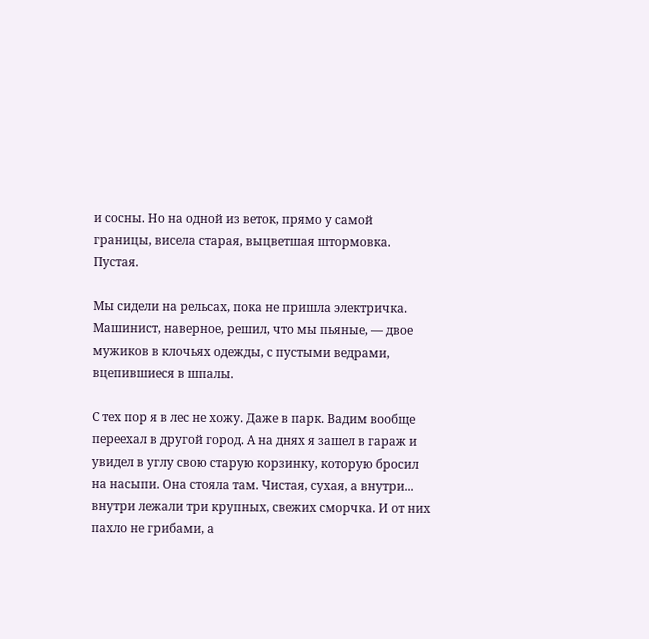и сосны. Но на одной из веток, прямо у самой границы, висела старая, выцветшая штормовка. Пустая.

Мы сидели на рельсах, пока не пришла электричка. Машинист, наверное, решил, что мы пьяные, — двое мужиков в клочьях одежды, с пустыми ведрами, вцепившиеся в шпалы.

С тех пор я в лес не хожу. Даже в парк. Вадим вообще переехал в другой город. А на днях я зашел в гараж и увидел в углу свою старую корзинку, которую бросил на насыпи. Она стояла там. Чистая, сухая, а внутри... внутри лежали три крупных, свежих сморчка. И от них пахло не грибами, а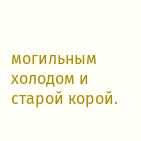могильным холодом и старой корой.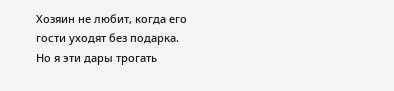Хозяин не любит, когда его гости уходят без подарка. Но я эти дары трогать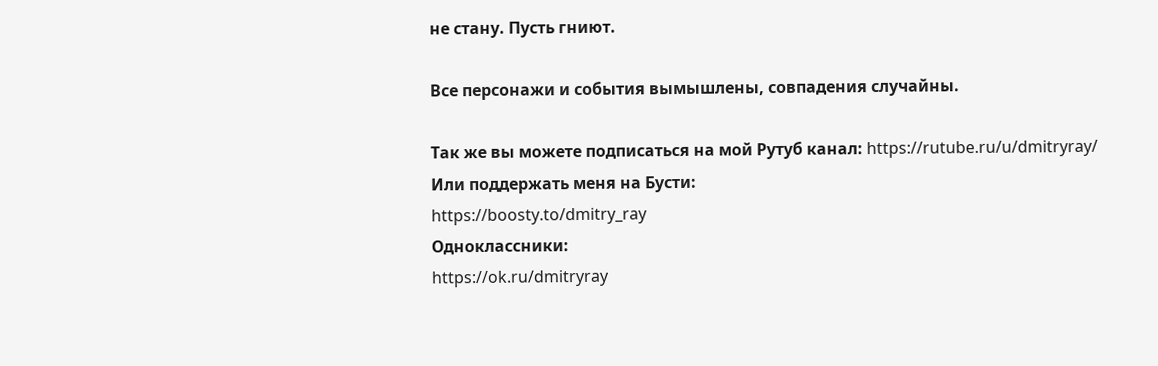не стану. Пусть гниют.

Все персонажи и события вымышлены, совпадения случайны.

Так же вы можете подписаться на мой Рутуб канал: https://rutube.ru/u/dmitryray/
Или поддержать меня на Бусти:
https://boosty.to/dmitry_ray
Одноклассники:
https://ok.ru/dmitryray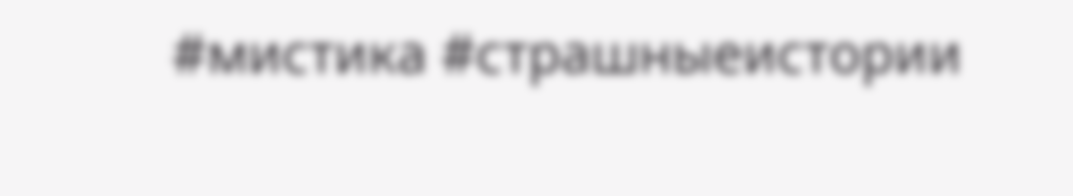#мистика #страшныеистории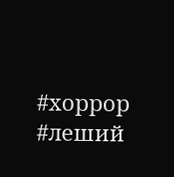#хоррор #леший